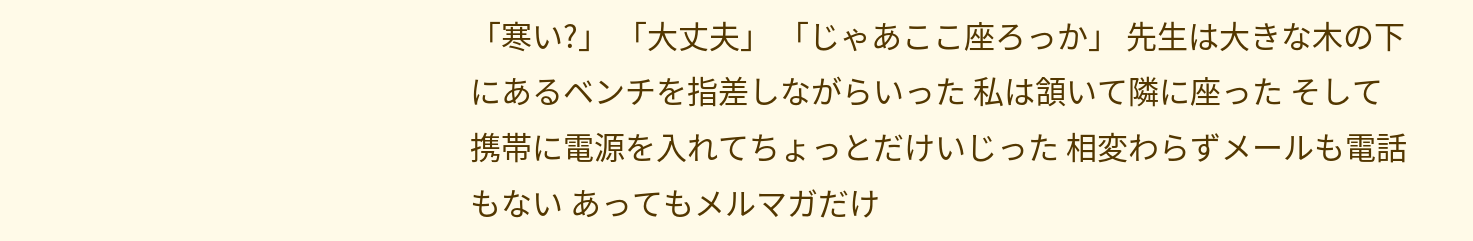「寒い?」 「大丈夫」 「じゃあここ座ろっか」 先生は大きな木の下にあるベンチを指差しながらいった 私は頷いて隣に座った そして携帯に電源を入れてちょっとだけいじった 相変わらずメールも電話もない あってもメルマガだけ